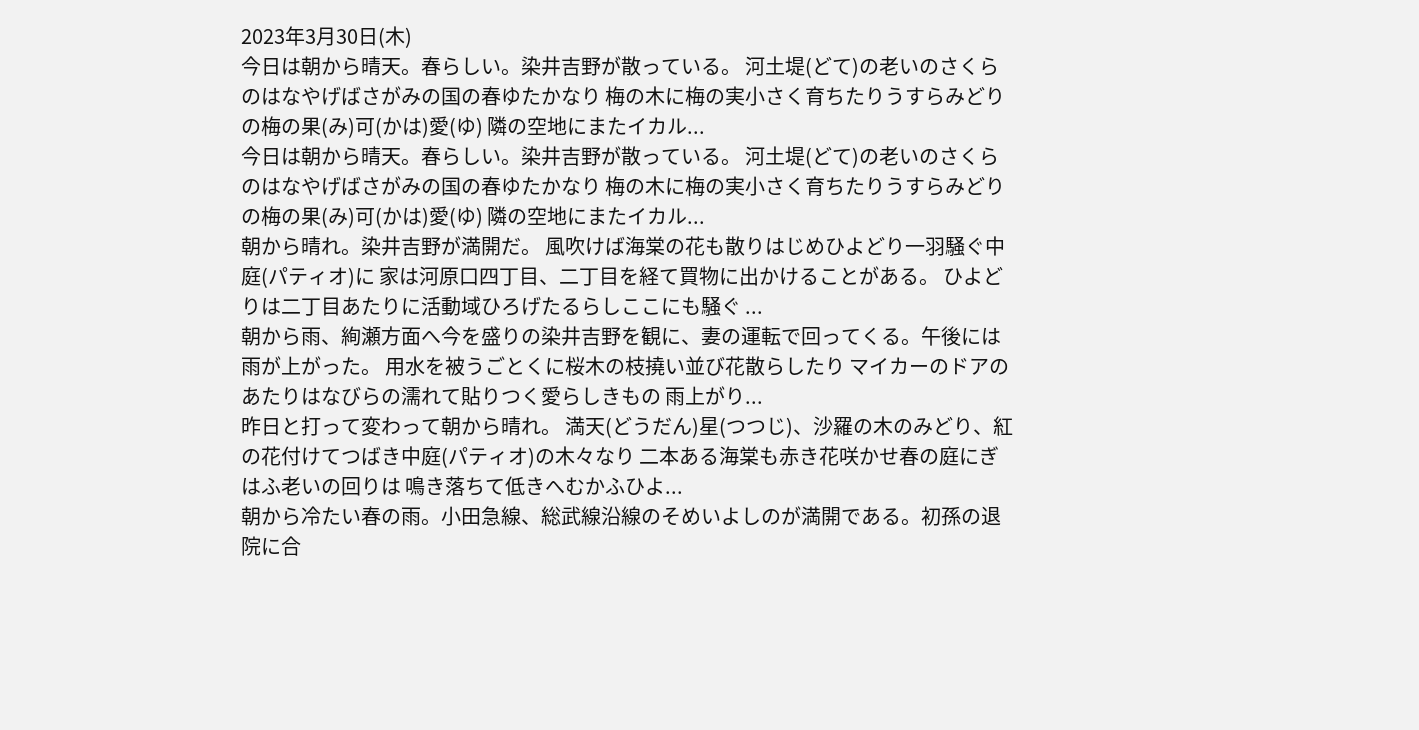2023年3月30日(木)
今日は朝から晴天。春らしい。染井吉野が散っている。 河土堤(どて)の老いのさくらのはなやげばさがみの国の春ゆたかなり 梅の木に梅の実小さく育ちたりうすらみどりの梅の果(み)可(かは)愛(ゆ) 隣の空地にまたイカル...
今日は朝から晴天。春らしい。染井吉野が散っている。 河土堤(どて)の老いのさくらのはなやげばさがみの国の春ゆたかなり 梅の木に梅の実小さく育ちたりうすらみどりの梅の果(み)可(かは)愛(ゆ) 隣の空地にまたイカル...
朝から晴れ。染井吉野が満開だ。 風吹けば海棠の花も散りはじめひよどり一羽騒ぐ中庭(パティオ)に 家は河原口四丁目、二丁目を経て買物に出かけることがある。 ひよどりは二丁目あたりに活動域ひろげたるらしここにも騒ぐ ...
朝から雨、絢瀬方面へ今を盛りの染井吉野を観に、妻の運転で回ってくる。午後には雨が上がった。 用水を被うごとくに桜木の枝撓い並び花散らしたり マイカーのドアのあたりはなびらの濡れて貼りつく愛らしきもの 雨上がり...
昨日と打って変わって朝から晴れ。 満天(どうだん)星(つつじ)、沙羅の木のみどり、紅の花付けてつばき中庭(パティオ)の木々なり 二本ある海棠も赤き花咲かせ春の庭にぎはふ老いの回りは 鳴き落ちて低きへむかふひよ...
朝から冷たい春の雨。小田急線、総武線沿線のそめいよしのが満開である。初孫の退院に合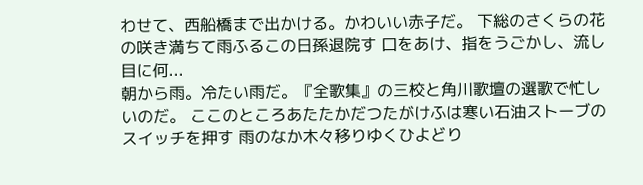わせて、西船橋まで出かける。かわいい赤子だ。 下総のさくらの花の咲き満ちて雨ふるこの日孫退院す 口をあけ、指をうごかし、流し目に何...
朝から雨。冷たい雨だ。『全歌集』の三校と角川歌壇の選歌で忙しいのだ。 ここのところあたたかだつたがけふは寒い石油ストーブのスイッチを押す 雨のなか木々移りゆくひよどり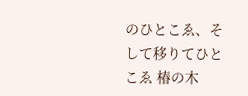のひとこゑ、そして移りてひとこゑ 椿の木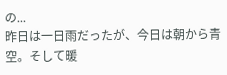の...
昨日は一日雨だったが、今日は朝から青空。そして暖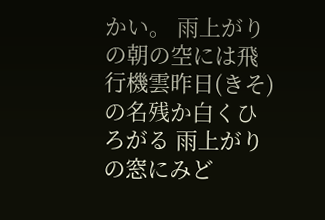かい。 雨上がりの朝の空には飛行機雲昨日(きそ)の名残か白くひろがる 雨上がりの窓にみど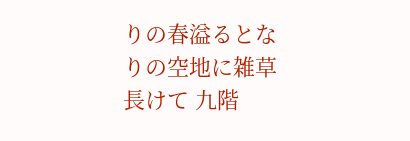りの春溢るとなりの空地に雑草長けて 九階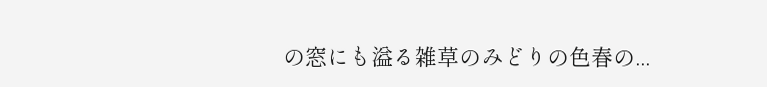の窓にも溢る雑草のみどりの色春の...